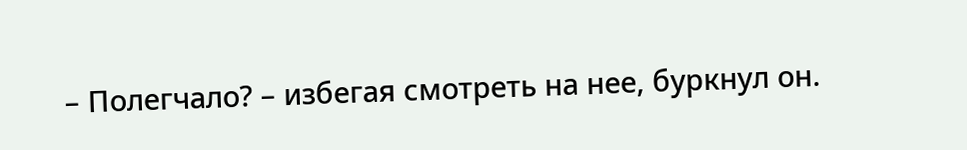– Полегчало? – избегая смотреть на нее, буркнул он.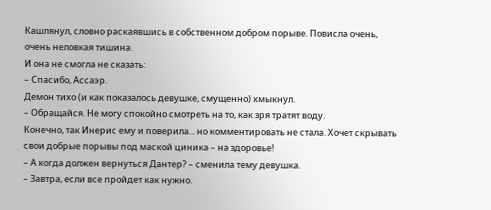Кашлянул, словно раскаявшись в собственном добром порыве. Повисла очень, очень неловкая тишина.
И она не смогла не сказать:
– Спасибо, Ассаэр.
Демон тихо (и как показалось девушке, смущенно) хмыкнул.
– Обращайся. Не могу спокойно смотреть на то, как зря тратят воду.
Конечно, так Инерис ему и поверила... но комментировать не стала. Хочет скрывать свои добрые порывы под маской циника – на здоровье!
– А когда должен вернуться Дантер? – сменила тему девушка.
– Завтра, если все пройдет как нужно.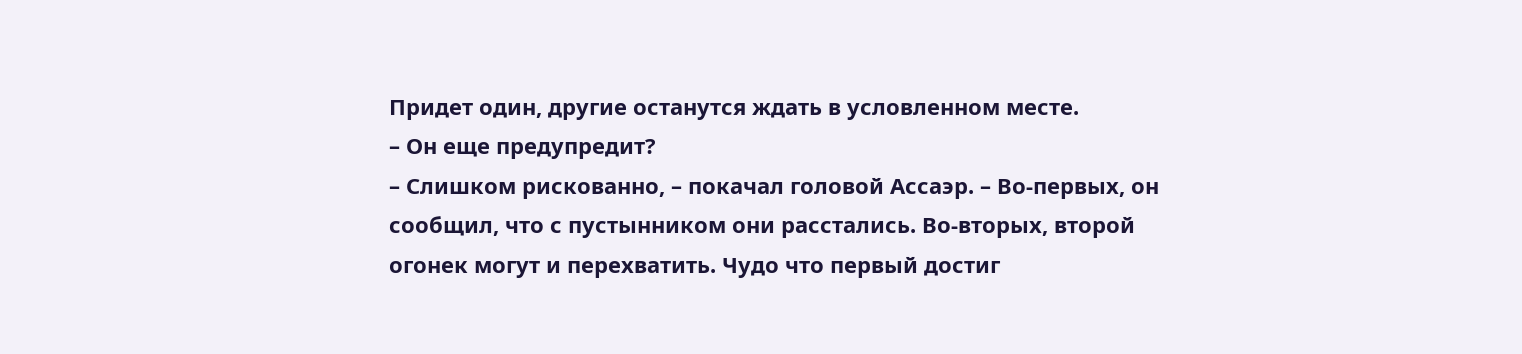Придет один, другие останутся ждать в условленном месте.
– Он еще предупредит?
– Слишком рискованно, – покачал головой Ассаэр. – Во-первых, он сообщил, что с пустынником они расстались. Во-вторых, второй огонек могут и перехватить. Чудо что первый достиг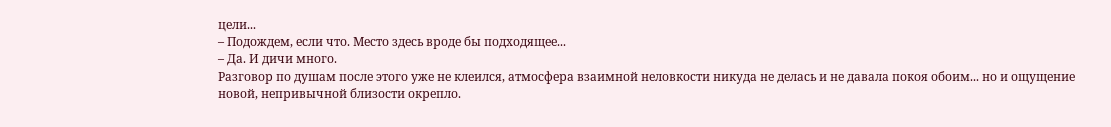цели...
– Подождем, если что. Место здесь вроде бы подходящее...
– Да. И дичи много.
Разговор по душам после этого уже не клеился, атмосфера взаимной неловкости никуда не делась и не давала покоя обоим... но и ощущение новой, непривычной близости окрепло.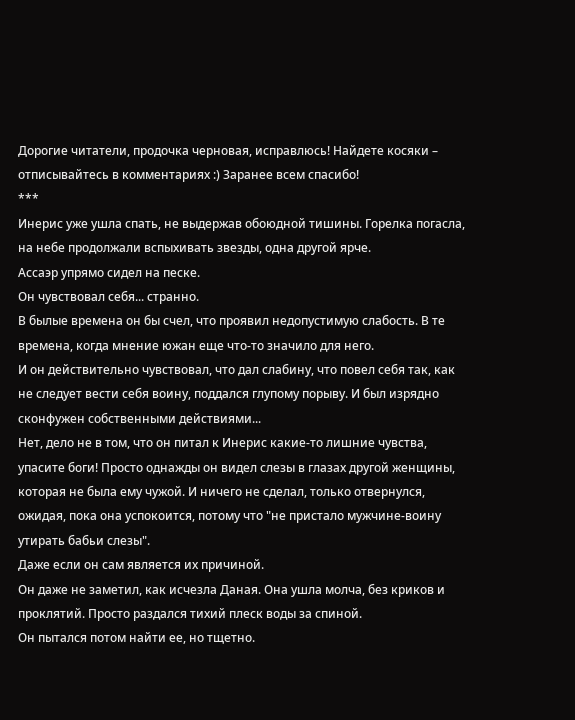Дорогие читатели, продочка черновая, исправлюсь! Найдете косяки – отписывайтесь в комментариях :) Заранее всем спасибо!
***
Инерис уже ушла спать, не выдержав обоюдной тишины. Горелка погасла, на небе продолжали вспыхивать звезды, одна другой ярче.
Ассаэр упрямо сидел на песке.
Он чувствовал себя... странно.
В былые времена он бы счел, что проявил недопустимую слабость. В те времена, когда мнение южан еще что-то значило для него.
И он действительно чувствовал, что дал слабину, что повел себя так, как не следует вести себя воину, поддался глупому порыву. И был изрядно сконфужен собственными действиями...
Нет, дело не в том, что он питал к Инерис какие-то лишние чувства, упасите боги! Просто однажды он видел слезы в глазах другой женщины, которая не была ему чужой. И ничего не сделал, только отвернулся, ожидая, пока она успокоится, потому что "не пристало мужчине-воину утирать бабьи слезы".
Даже если он сам является их причиной.
Он даже не заметил, как исчезла Даная. Она ушла молча, без криков и проклятий. Просто раздался тихий плеск воды за спиной.
Он пытался потом найти ее, но тщетно.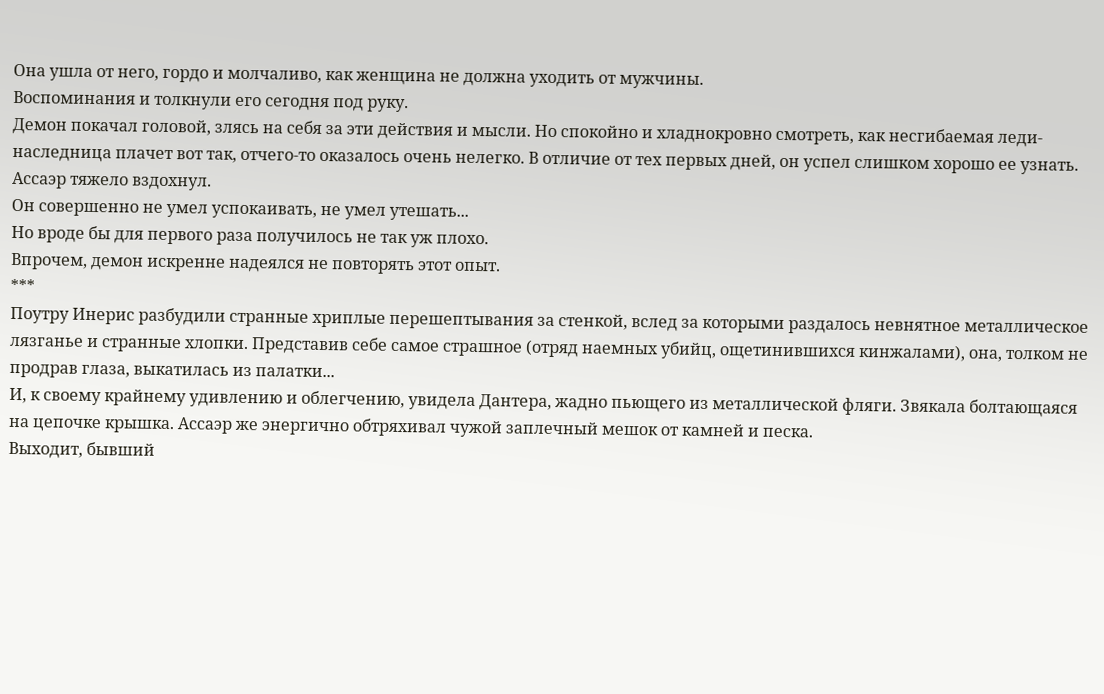Она ушла от него, гордо и молчаливо, как женщина не должна уходить от мужчины.
Воспоминания и толкнули его сегодня под руку.
Демон покачал головой, злясь на себя за эти действия и мысли. Но спокойно и хладнокровно смотреть, как несгибаемая леди-наследница плачет вот так, отчего-то оказалось очень нелегко. В отличие от тех первых дней, он успел слишком хорошо ее узнать.
Ассаэр тяжело вздохнул.
Он совершенно не умел успокаивать, не умел утешать...
Но вроде бы для первого раза получилось не так уж плохо.
Впрочем, демон искренне надеялся не повторять этот опыт.
***
Поутру Инерис разбудили странные хриплые перешептывания за стенкой, вслед за которыми раздалось невнятное металлическое лязганье и странные хлопки. Представив себе самое страшное (отряд наемных убийц, ощетинившихся кинжалами), она, толком не продрав глаза, выкатилась из палатки...
И, к своему крайнему удивлению и облегчению, увидела Дантера, жадно пьющего из металлической фляги. Звякала болтающаяся на цепочке крышка. Ассаэр же энергично обтряхивал чужой заплечный мешок от камней и песка.
Выходит, бывший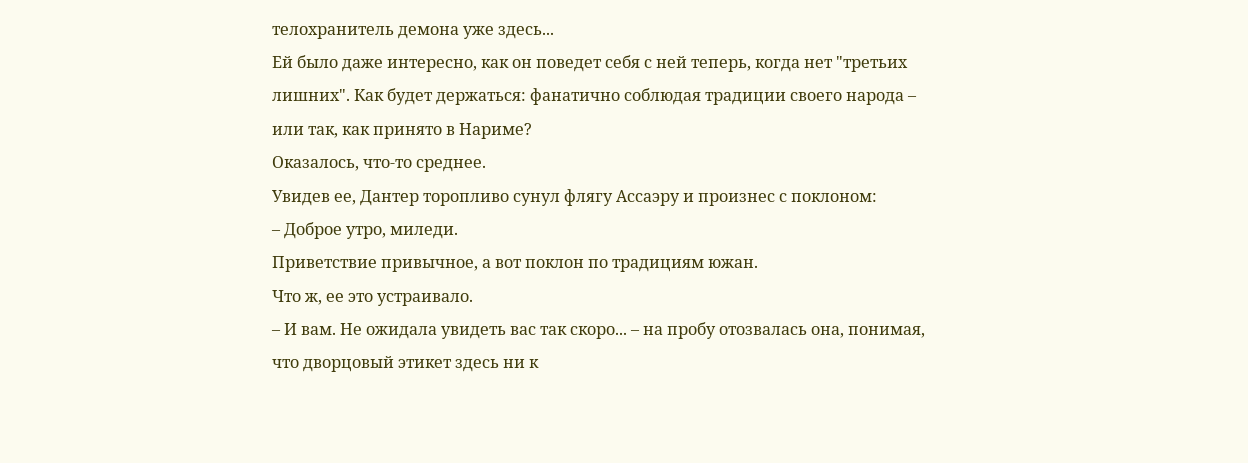телохранитель демона уже здесь...
Ей было даже интересно, как он поведет себя с ней теперь, когда нет "третьих лишних". Как будет держаться: фанатично соблюдая традиции своего народа – или так, как принято в Нариме?
Оказалось, что-то среднее.
Увидев ее, Дантер торопливо сунул флягу Ассаэру и произнес с поклоном:
– Доброе утро, миледи.
Приветствие привычное, а вот поклон по традициям южан.
Что ж, ее это устраивало.
– И вам. Не ожидала увидеть вас так скоро... – на пробу отозвалась она, понимая, что дворцовый этикет здесь ни к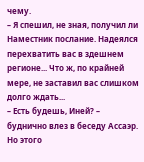чему.
– Я спешил, не зная, получил ли Наместник послание. Надеялся перехватить вас в здешнем регионе... Что ж, по крайней мере, не заставил вас слишком долго ждать...
– Есть будешь, Иней? – буднично влез в беседу Ассаэр.
Но этого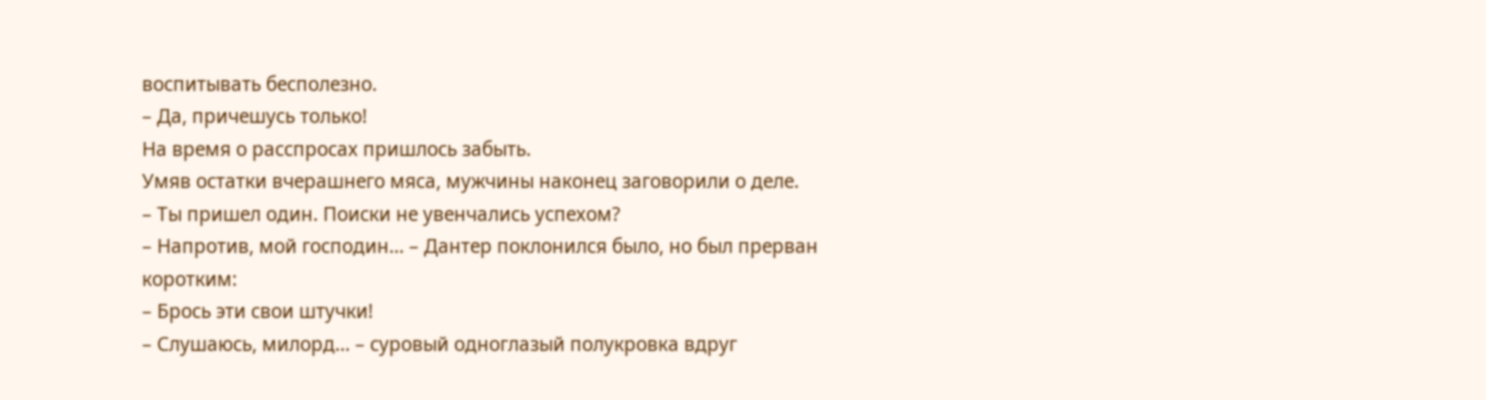воспитывать бесполезно.
– Да, причешусь только!
На время о расспросах пришлось забыть.
Умяв остатки вчерашнего мяса, мужчины наконец заговорили о деле.
– Ты пришел один. Поиски не увенчались успехом?
– Напротив, мой господин... – Дантер поклонился было, но был прерван коротким:
– Брось эти свои штучки!
– Слушаюсь, милорд... – суровый одноглазый полукровка вдруг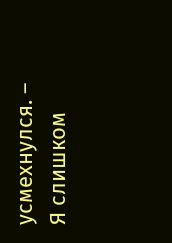усмехнулся. – Я слишком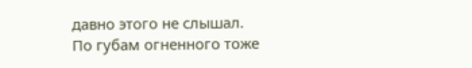давно этого не слышал.
По губам огненного тоже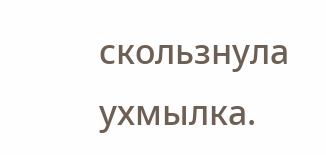скользнула ухмылка.